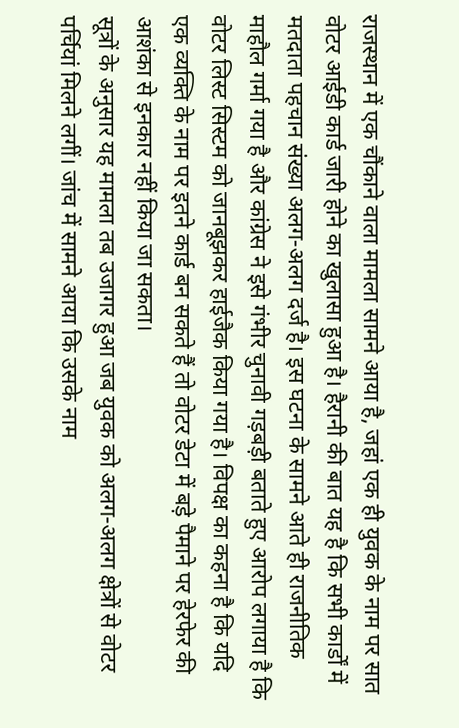राजस्थान में एक चौंकाने वाला मामला सामने आया है, जहां एक ही युवक के नाम पर सात वोटर आईडी कार्ड जारी होने का खुलासा हुआ है। हैरानी की बात यह है कि सभी कार्डों में मतदाता पहचान संख्या अलग-अलग दर्ज है। इस घटना के सामने आते ही राजनीतिक माहौल गर्मा गया है और कांग्रेस ने इसे गंभीर चुनावी गड़बड़ी बताते हुए आरोप लगाया है कि वोटर लिस्ट सिस्टम को जानबूझकर हाईजैक किया गया है। विपक्ष का कहना है कि यदि एक व्यक्ति के नाम पर इतने कार्ड बन सकते हैं तो वोटर डेटा में बड़े पैमाने पर हेरफेर की आशंका से इनकार नहीं किया जा सकता।
सूत्रों के अनुसार यह मामला तब उजागर हुआ जब युवक को अलग-अलग क्षेत्रों से वोटर पर्चियां मिलने लगीं। जांच में सामने आया कि उसके नाम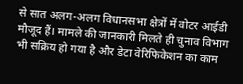से सात अलग-अलग विधानसभा क्षेत्रों में वोटर आईडी मौजूद हैं। मामले की जानकारी मिलते ही चुनाव विभाग भी सक्रिय हो गया है और डेटा वेरिफिकेशन का काम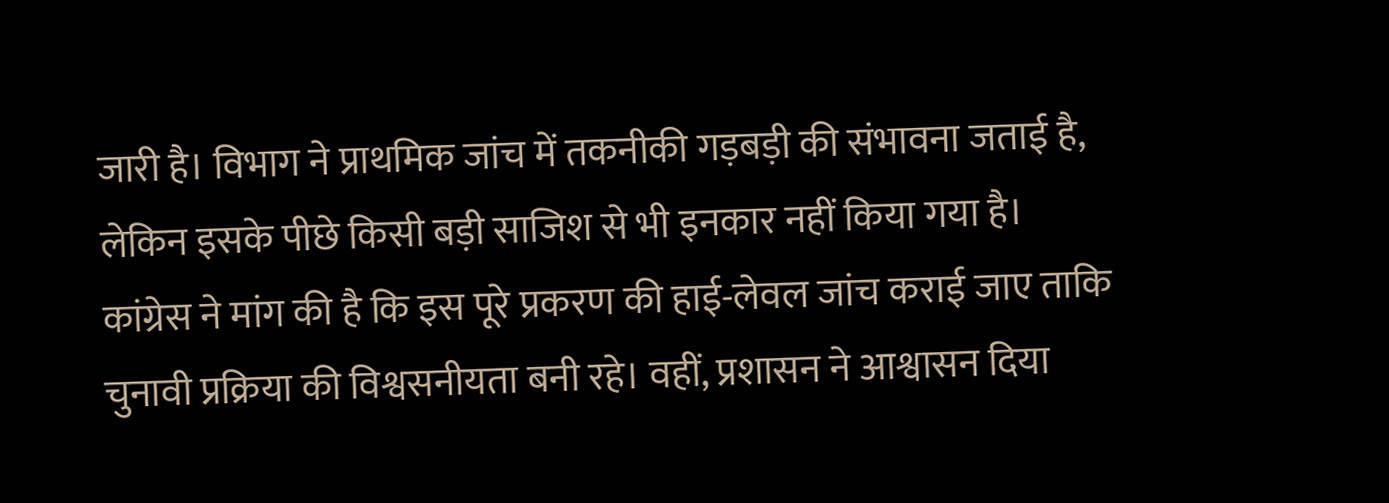जारी है। विभाग ने प्राथमिक जांच में तकनीकी गड़बड़ी की संभावना जताई है, लेकिन इसके पीछे किसी बड़ी साजिश से भी इनकार नहीं किया गया है।
कांग्रेस ने मांग की है कि इस पूरे प्रकरण की हाई-लेवल जांच कराई जाए ताकि चुनावी प्रक्रिया की विश्वसनीयता बनी रहे। वहीं, प्रशासन ने आश्वासन दिया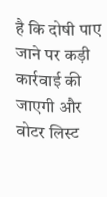है कि दोषी पाए जाने पर कड़ी कार्रवाई की जाएगी और वोटर लिस्ट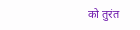को तुरंत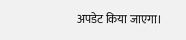अपडेट किया जाएगा।